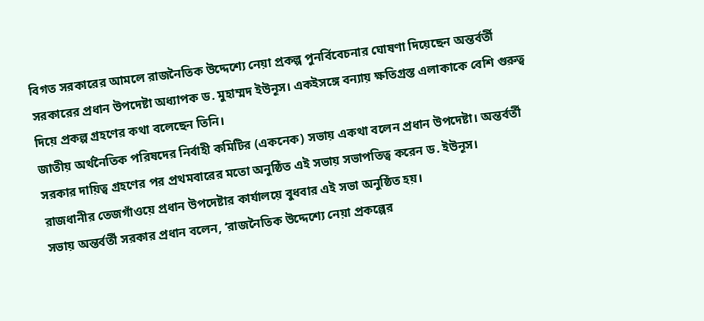বিগত সরকারের আমলে রাজনৈতিক উদ্দেশ্যে নেয়া প্রকল্প পুনর্বিবেচনার ঘোষণা দিয়েছেন অন্তর্বর্তী সরকারের প্রধান উপদেষ্টা অধ্যাপক ড. মুহাম্মদ ইউনূস। একইসঙ্গে বন্যায় ক্ষতিগ্রস্ত এলাকাকে বেশি গুরুত্ব দিয়ে প্রকল্প গ্রহণের কথা বলেছেন তিনি।
জাতীয় অর্থনৈতিক পরিষদের নির্বাহী কমিটির (একনেক) সভায় একথা বলেন প্রধান উপদেষ্টা। অন্তর্বর্তী সরকার দায়িত্ব গ্রহণের পর প্রথমবারের মতো অনুষ্ঠিত এই সভায় সভাপতিত্ব করেন ড. ইউনূস।
রাজধানীর তেজগাঁওয়ে প্রধান উপদেষ্টার কার্যালয়ে বুধবার এই সভা অনুষ্ঠিত হয়।
সভায় অন্তর্বর্তী সরকার প্রধান বলেন, ‘রাজনৈতিক উদ্দেশ্যে নেয়া প্রকল্পের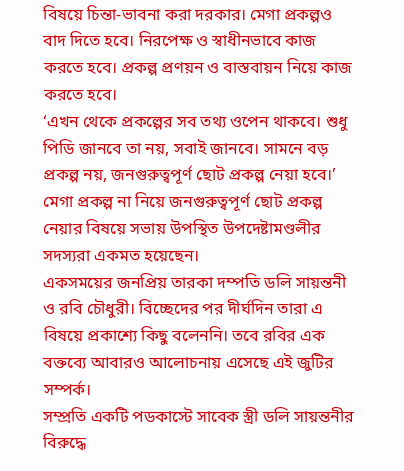বিষয়ে চিন্তা-ভাবনা করা দরকার। মেগা প্রকল্পও বাদ দিতে হবে। নিরপেক্ষ ও স্বাধীনভাবে কাজ করতে হবে। প্রকল্প প্রণয়ন ও বাস্তবায়ন নিয়ে কাজ করতে হবে।
‘এখন থেকে প্রকল্পের সব তথ্য ওপেন থাকবে। শুধু পিডি জানবে তা নয়, সবাই জানবে। সামনে বড় প্রকল্প নয়, জনগুরুত্বপূর্ণ ছোট প্রকল্প নেয়া হবে।’
মেগা প্রকল্প না নিয়ে জনগুরুত্বপূর্ণ ছোট প্রকল্প নেয়ার বিষয়ে সভায় উপস্থিত উপদেষ্টামণ্ডলীর সদস্যরা একমত হয়েছেন।
একসময়ের জনপ্রিয় তারকা দম্পতি ডলি সায়ন্তনী ও রবি চৌধুরী। বিচ্ছেদের পর দীর্ঘদিন তারা এ বিষয়ে প্রকাশ্যে কিছু বলেননি। তবে রবির এক বক্তব্যে আবারও আলোচনায় এসেছে এই জুটির সম্পর্ক।
সম্প্রতি একটি পডকাস্টে সাবেক স্ত্রী ডলি সায়ন্তনীর বিরুদ্ধে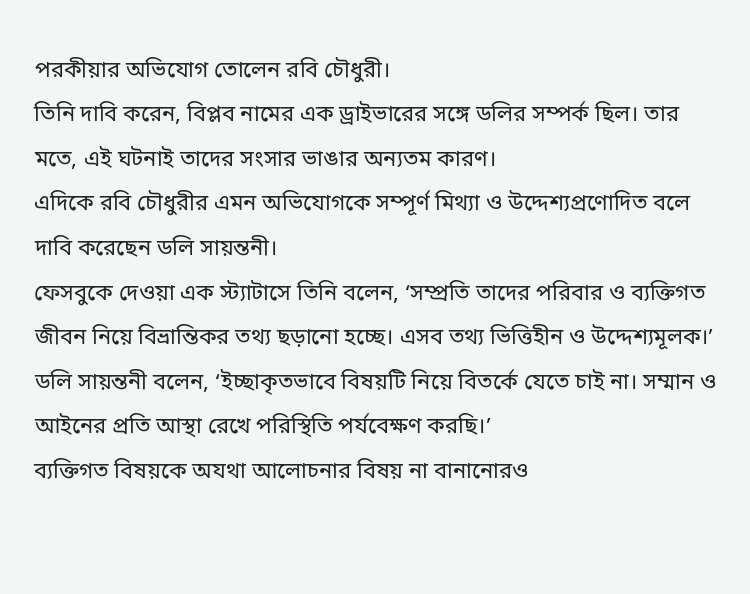পরকীয়ার অভিযোগ তোলেন রবি চৌধুরী।
তিনি দাবি করেন, বিপ্লব নামের এক ড্রাইভারের সঙ্গে ডলির সম্পর্ক ছিল। তার মতে, এই ঘটনাই তাদের সংসার ভাঙার অন্যতম কারণ।
এদিকে রবি চৌধুরীর এমন অভিযোগকে সম্পূর্ণ মিথ্যা ও উদ্দেশ্যপ্রণোদিত বলে দাবি করেছেন ডলি সায়ন্তনী।
ফেসবুকে দেওয়া এক স্ট্যাটাসে তিনি বলেন, ‘সম্প্রতি তাদের পরিবার ও ব্যক্তিগত জীবন নিয়ে বিভ্রান্তিকর তথ্য ছড়ানো হচ্ছে। এসব তথ্য ভিত্তিহীন ও উদ্দেশ্যমূলক।’
ডলি সায়ন্তনী বলেন, ‘ইচ্ছাকৃতভাবে বিষয়টি নিয়ে বিতর্কে যেতে চাই না। সম্মান ও আইনের প্রতি আস্থা রেখে পরিস্থিতি পর্যবেক্ষণ করছি।’
ব্যক্তিগত বিষয়কে অযথা আলোচনার বিষয় না বানানোরও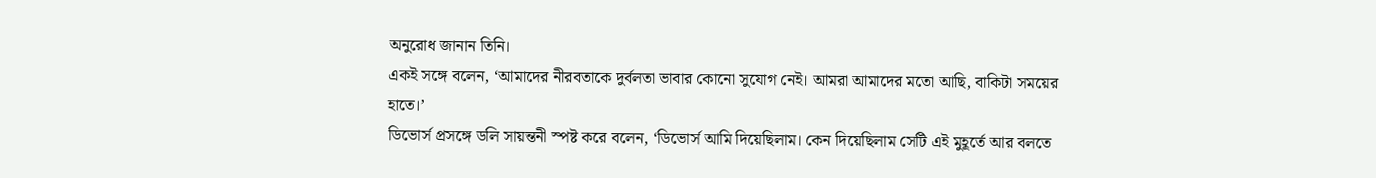অনুরোধ জানান তিনি।
একই সঙ্গে বলেন, ‘আমাদের নীরবতাকে দুর্বলতা ভাবার কোনো সুযোগ নেই। আমরা আমাদের মতো আছি, বাকিটা সময়ের হাতে।’
ডিভোর্স প্রসঙ্গে ডলি সায়ন্তনী স্পষ্ট করে বলেন, ‘ডিভোর্স আমি দিয়েছিলাম। কেন দিয়েছিলাম সেটি এই মুহূর্তে আর বলতে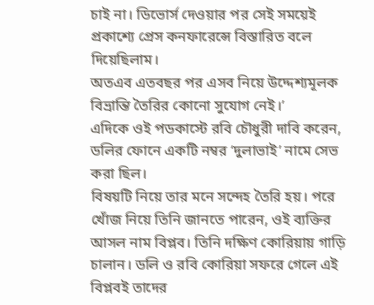চাই না। ডিভোর্স দেওয়ার পর সেই সময়েই প্রকাশ্যে প্রেস কনফারেন্সে বিস্তারিত বলে দিয়েছিলাম।
অতএব এতবছর পর এসব নিয়ে উদ্দেশ্যমূলক বিভ্রান্তি তৈরির কোনো সুযোগ নেই।’
এদিকে ওই পডকাস্টে রবি চৌধুরী দাবি করেন, ডলির ফোনে একটি নম্বর ‘দুলাভাই’ নামে সেভ করা ছিল।
বিষয়টি নিয়ে তার মনে সন্দেহ তৈরি হয়। পরে খোঁজ নিয়ে তিনি জানতে পারেন, ওই ব্যক্তির আসল নাম বিপ্লব। তিনি দক্ষিণ কোরিয়ায় গাড়ি চালান। ডলি ও রবি কোরিয়া সফরে গেলে এই বিপ্লবই তাদের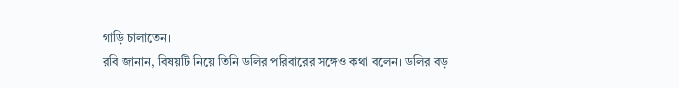গাড়ি চালাতেন।
রবি জানান, বিষয়টি নিয়ে তিনি ডলির পরিবারের সঙ্গেও কথা বলেন। ডলির বড়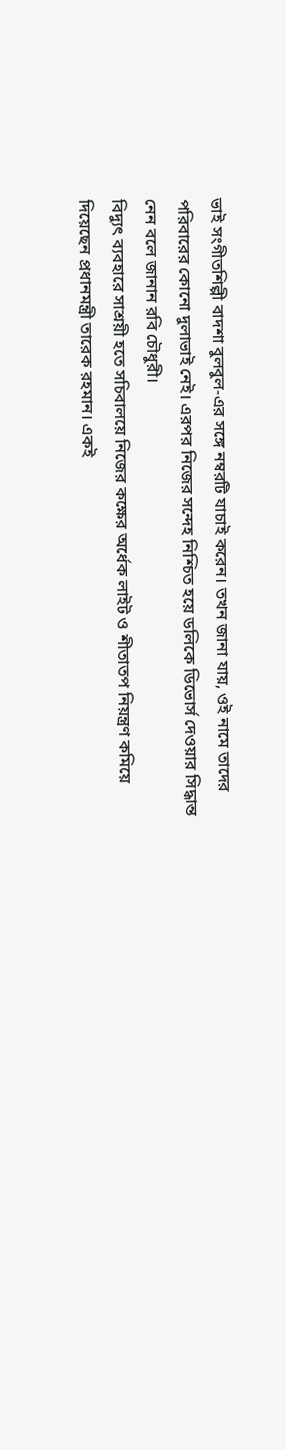ভাই সংগীতশিল্পী বাদশা বুলবুল-এর সঙ্গে নম্বরটি যাচাই করেন। তখন জানা যায়, ওই নামে তাদের পরিবারের কোনো দুলাভাই নেই। এরপর নিজের সন্দেহ নিশ্চিত হয়ে ডলিকে ডিভোর্স দেওয়ার সিদ্ধান্ত নেন বলে জানান রবি চৌধুরী।
বিদ্যুৎ ব্যবহারে সাশ্রয়ী হতে সচিবালয়ে নিজের কক্ষের অর্ধেক লাইট ও শীতাতপ নিয়ন্ত্রণ কমিয়ে দিয়েছেন প্রধানমন্ত্রী তারেক রহমান। একই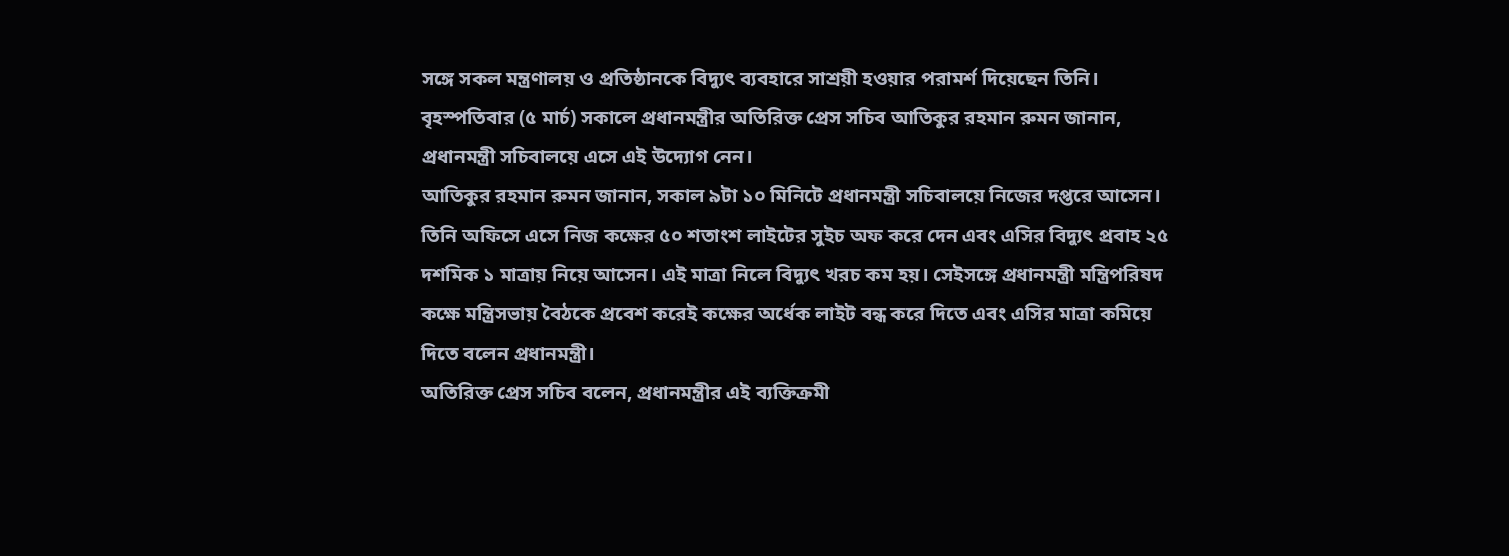সঙ্গে সকল মন্ত্রণালয় ও প্রতিষ্ঠানকে বিদ্যুৎ ব্যবহারে সাশ্রয়ী হওয়ার পরামর্শ দিয়েছেন তিনি।
বৃহস্পতিবার (৫ মার্চ) সকালে প্রধানমন্ত্রীর অতিরিক্ত প্রেস সচিব আতিকুর রহমান রুমন জানান, প্রধানমন্ত্রী সচিবালয়ে এসে এই উদ্যোগ নেন।
আতিকুর রহমান রুমন জানান, সকাল ৯টা ১০ মিনিটে প্রধানমন্ত্রী সচিবালয়ে নিজের দপ্তরে আসেন। তিনি অফিসে এসে নিজ কক্ষের ৫০ শতাংশ লাইটের সুইচ অফ করে দেন এবং এসির বিদ্যুৎ প্রবাহ ২৫ দশমিক ১ মাত্রায় নিয়ে আসেন। এই মাত্রা নিলে বিদ্যুৎ খরচ কম হয়। সেইসঙ্গে প্রধানমন্ত্রী মন্ত্রিপরিষদ কক্ষে মন্ত্রিসভায় বৈঠকে প্রবেশ করেই কক্ষের অর্ধেক লাইট বন্ধ করে দিতে এবং এসির মাত্রা কমিয়ে দিতে বলেন প্রধানমন্ত্রী।
অতিরিক্ত প্রেস সচিব বলেন, প্রধানমন্ত্রীর এই ব্যক্তিক্রমী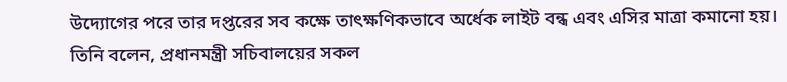উদ্যোগের পরে তার দপ্তরের সব কক্ষে তাৎক্ষণিকভাবে অর্ধেক লাইট বন্ধ এবং এসির মাত্রা কমানো হয়।
তিনি বলেন, প্রধানমন্ত্রী সচিবালয়ের সকল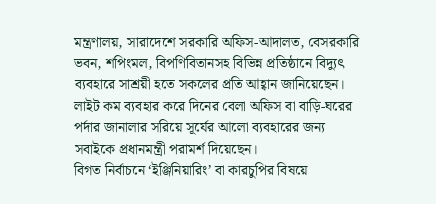মন্ত্রণালয়, সারাদেশে সরকারি অফিস-আদালত, বেসরকারি ভবন, শপিংমল, বিপণিবিতানসহ বিভিন্ন প্রতিষ্ঠানে বিদ্যুৎ ব্যবহারে সাশ্রয়ী হতে সকলের প্রতি আহ্বান জানিয়েছেন। লাইট কম ব্যবহার করে দিনের বেলা অফিস বা বাড়ি-ঘরের পর্দার জানালার সরিয়ে সূর্যের আলো ব্যবহারের জন্য সবাইকে প্রধানমন্ত্রী পরামর্শ দিয়েছেন।
বিগত নির্বাচনে ‘ইঞ্জিনিয়ারিং’ বা কারচুপির বিষয়ে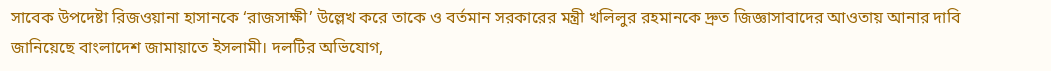সাবেক উপদেষ্টা রিজওয়ানা হাসানকে ‘রাজসাক্ষী’ উল্লেখ করে তাকে ও বর্তমান সরকারের মন্ত্রী খলিলুর রহমানকে দ্রুত জিজ্ঞাসাবাদের আওতায় আনার দাবি জানিয়েছে বাংলাদেশ জামায়াতে ইসলামী। দলটির অভিযোগ,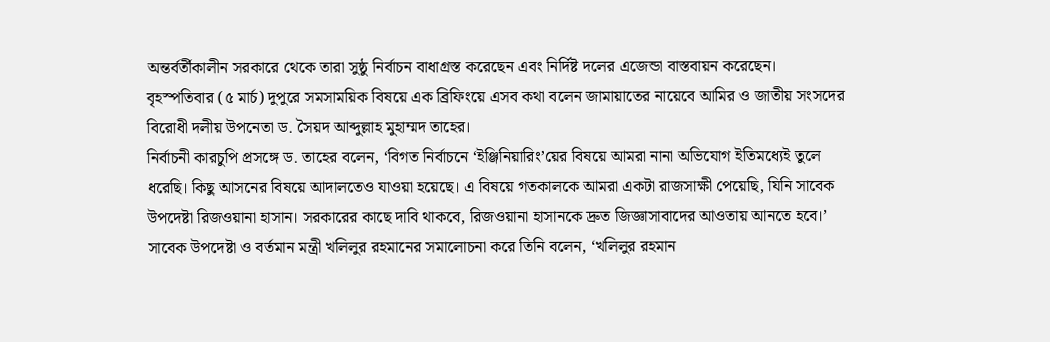অন্তর্বর্তীকালীন সরকারে থেকে তারা সুষ্ঠু নির্বাচন বাধাগ্রস্ত করেছেন এবং নির্দিষ্ট দলের এজেন্ডা বাস্তবায়ন করেছেন।
বৃহস্পতিবার (৫ মার্চ) দুপুরে সমসাময়িক বিষয়ে এক ব্রিফিংয়ে এসব কথা বলেন জামায়াতের নায়েবে আমির ও জাতীয় সংসদের বিরোধী দলীয় উপনেতা ড. সৈয়দ আব্দুল্লাহ মুহাম্মদ তাহের।
নির্বাচনী কারচুপি প্রসঙ্গে ড. তাহের বলেন, ‘বিগত নির্বাচনে ‘ইঞ্জিনিয়ারিং’য়ের বিষয়ে আমরা নানা অভিযোগ ইতিমধ্যেই তুলে ধরেছি। কিছু আসনের বিষয়ে আদালতেও যাওয়া হয়েছে। এ বিষয়ে গতকালকে আমরা একটা রাজসাক্ষী পেয়েছি, যিনি সাবেক উপদেষ্টা রিজওয়ানা হাসান। সরকারের কাছে দাবি থাকবে, রিজওয়ানা হাসানকে দ্রুত জিজ্ঞাসাবাদের আওতায় আনতে হবে।’
সাবেক উপদেষ্টা ও বর্তমান মন্ত্রী খলিলুর রহমানের সমালোচনা করে তিনি বলেন, ‘খলিলুর রহমান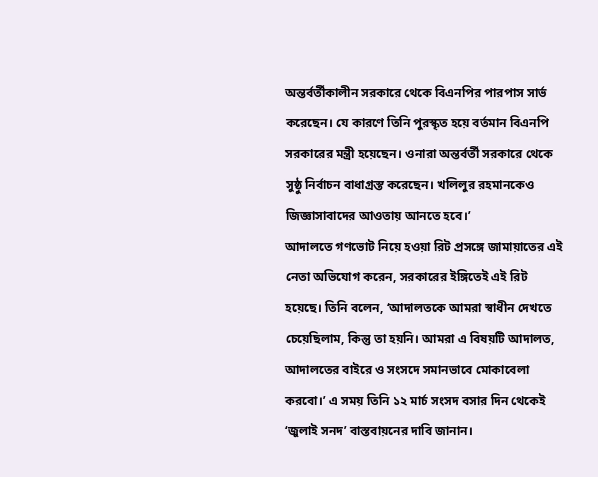অন্তর্বর্তীকালীন সরকারে থেকে বিএনপির পারপাস সার্ভ করেছেন। যে কারণে তিনি পুরস্কৃত হয়ে বর্তমান বিএনপি সরকারের মন্ত্রী হয়েছেন। ওনারা অন্তর্বর্তী সরকারে থেকে সুষ্ঠু নির্বাচন বাধাগ্রস্ত করেছেন। খলিলুর রহমানকেও জিজ্ঞাসাবাদের আওতায় আনতে হবে।’
আদালতে গণভোট নিয়ে হওয়া রিট প্রসঙ্গে জামায়াতের এই নেতা অভিযোগ করেন, সরকারের ইঙ্গিতেই এই রিট হয়েছে। তিনি বলেন, ‘আদালতকে আমরা স্বাধীন দেখতে চেয়েছিলাম, কিন্তু তা হয়নি। আমরা এ বিষয়টি আদালত, আদালতের বাইরে ও সংসদে সমানভাবে মোকাবেলা করবো।’ এ সময় তিনি ১২ মার্চ সংসদ বসার দিন থেকেই ‘জুলাই সনদ’ বাস্তবায়নের দাবি জানান।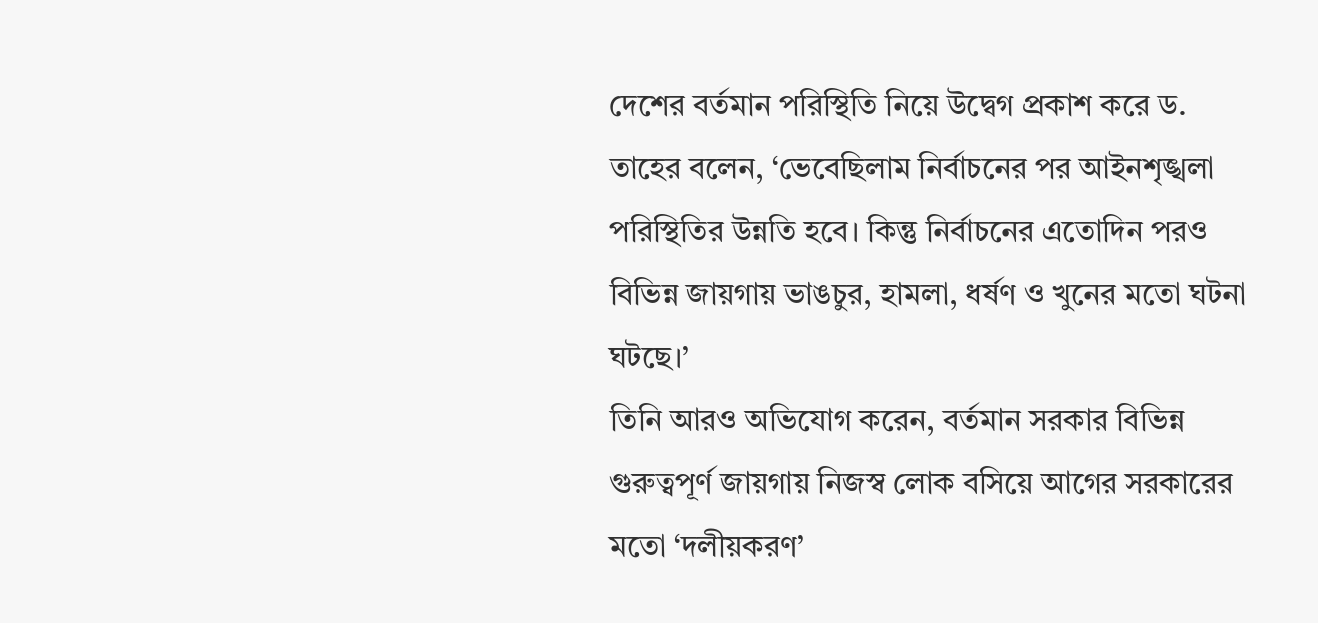দেশের বর্তমান পরিস্থিতি নিয়ে উদ্বেগ প্রকাশ করে ড. তাহের বলেন, ‘ভেবেছিলাম নির্বাচনের পর আইনশৃঙ্খলা পরিস্থিতির উন্নতি হবে। কিন্তু নির্বাচনের এতোদিন পরও বিভিন্ন জায়গায় ভাঙচুর, হামলা, ধর্ষণ ও খুনের মতো ঘটনা ঘটছে।’
তিনি আরও অভিযোগ করেন, বর্তমান সরকার বিভিন্ন গুরুত্বপূর্ণ জায়গায় নিজস্ব লোক বসিয়ে আগের সরকারের মতো ‘দলীয়করণ’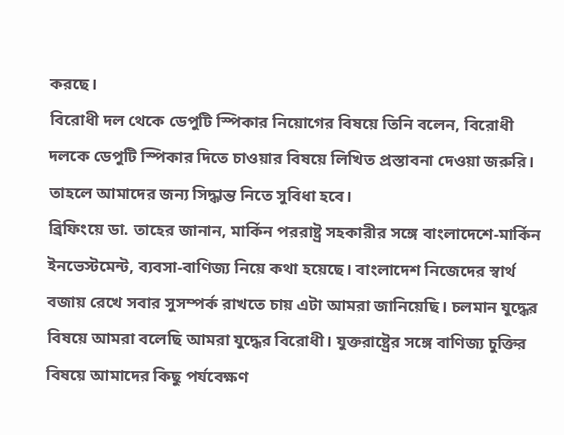করছে।
বিরোধী দল থেকে ডেপুটি স্পিকার নিয়োগের বিষয়ে তিনি বলেন, বিরোধী দলকে ডেপুটি স্পিকার দিতে চাওয়ার বিষয়ে লিখিত প্রস্তাবনা দেওয়া জরুরি। তাহলে আমাদের জন্য সিদ্ধান্ত নিতে সুবিধা হবে।
ব্রিফিংয়ে ডা. তাহের জানান, মার্কিন পররাষ্ট্র সহকারীর সঙ্গে বাংলাদেশে-মার্কিন ইনভেস্টমেন্ট, ব্যবসা-বাণিজ্য নিয়ে কথা হয়েছে। বাংলাদেশ নিজেদের স্বার্থ বজায় রেখে সবার সুসম্পর্ক রাখতে চায় এটা আমরা জানিয়েছি। চলমান যুদ্ধের বিষয়ে আমরা বলেছি আমরা যুদ্ধের বিরোধী। যুক্তরাষ্ট্রের সঙ্গে বাণিজ্য চুক্তির বিষয়ে আমাদের কিছু পর্যবেক্ষণ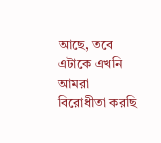আছে, তবে এটাকে এখনি আমরা বিরোধীতা করছি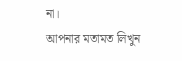না।
আপনার মতামত লিখুন